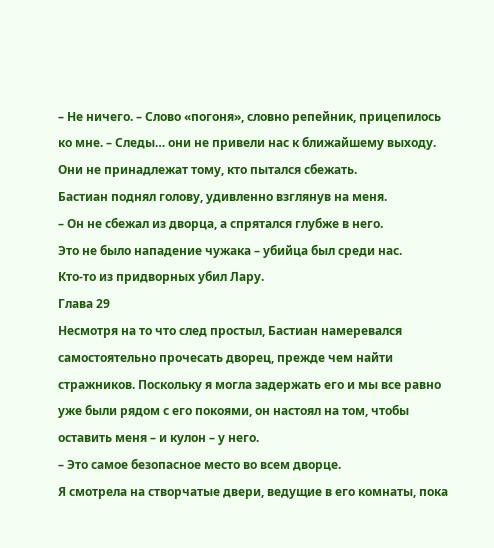– Не ничего. – Слово «погоня», словно репейник, прицепилось ко мне. – Следы… они не привели нас к ближайшему выходу. Они не принадлежат тому, кто пытался сбежать.
Бастиан поднял голову, удивленно взглянув на меня.
– Он не сбежал из дворца, а спрятался глубже в него.
Это не было нападение чужака – убийца был среди нас.
Кто-то из придворных убил Лару.
Глава 29
Несмотря на то что след простыл, Бастиан намеревался самостоятельно прочесать дворец, прежде чем найти стражников. Поскольку я могла задержать его и мы все равно уже были рядом с его покоями, он настоял на том, чтобы оставить меня – и кулон – у него.
– Это самое безопасное место во всем дворце.
Я смотрела на створчатые двери, ведущие в его комнаты, пока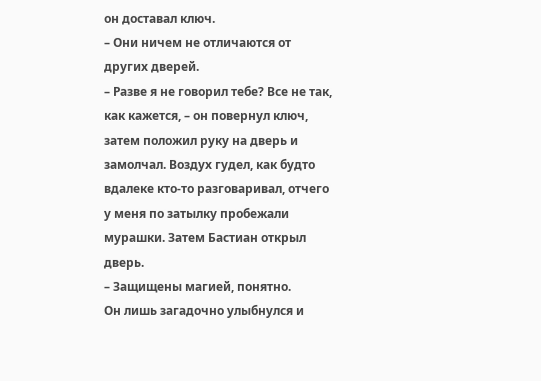он доставал ключ.
– Они ничем не отличаются от других дверей.
– Разве я не говорил тебе? Все не так, как кажется, – он повернул ключ, затем положил руку на дверь и замолчал. Воздух гудел, как будто вдалеке кто-то разговаривал, отчего у меня по затылку пробежали мурашки. Затем Бастиан открыл дверь.
– Защищены магией, понятно.
Он лишь загадочно улыбнулся и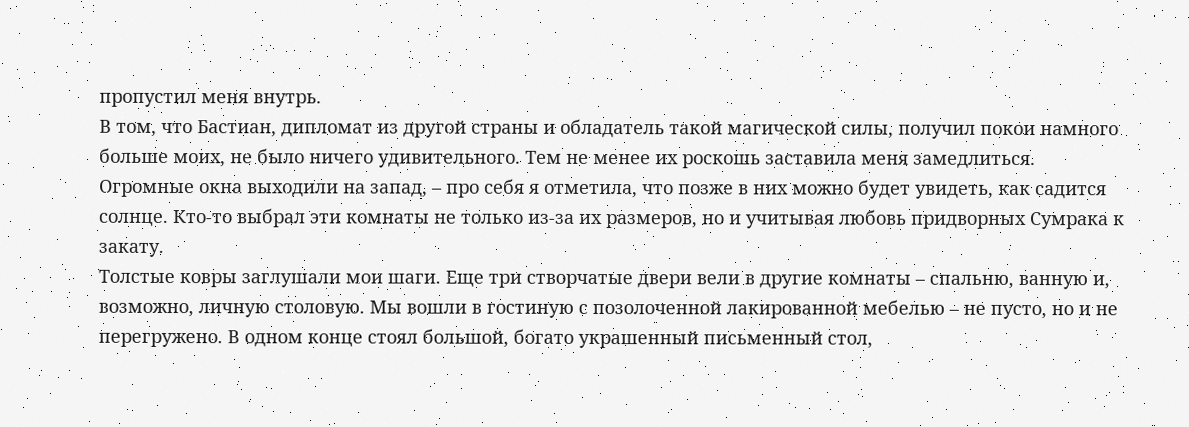пропустил меня внутрь.
В том, что Бастиан, дипломат из другой страны и обладатель такой магической силы, получил покои намного больше моих, не было ничего удивительного. Тем не менее их роскошь заставила меня замедлиться.
Огромные окна выходили на запад, – про себя я отметила, что позже в них можно будет увидеть, как садится солнце. Кто-то выбрал эти комнаты не только из-за их размеров, но и учитывая любовь придворных Сумрака к закату.
Толстые ковры заглушали мои шаги. Еще три створчатые двери вели в другие комнаты – спальню, ванную и, возможно, личную столовую. Мы вошли в гостиную с позолоченной лакированной мебелью – не пусто, но и не перегружено. В одном конце стоял большой, богато украшенный письменный стол,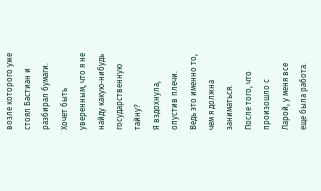возле которого уже стоял Бастиан и разбирал бумаги. Хочет быть уверенным, что я не найду какую-нибудь государственную тайну?
Я вздохнула, опустив плечи. Ведь это именно то, чем я должна заниматься.
После того, что произошло с Ларой, у меня все еще была работа.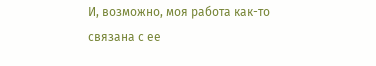И, возможно, моя работа как-то связана с ее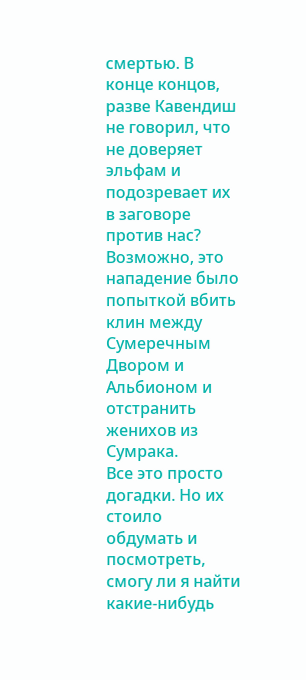смертью. В конце концов, разве Кавендиш не говорил, что не доверяет эльфам и подозревает их в заговоре против нас? Возможно, это нападение было попыткой вбить клин между Сумеречным Двором и Альбионом и отстранить женихов из Сумрака.
Все это просто догадки. Но их стоило обдумать и посмотреть, смогу ли я найти какие-нибудь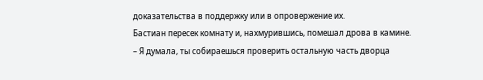доказательства в поддержку или в опровержение их.
Бастиан пересек комнату и, нахмурившись, помешал дрова в камине.
– Я думала, ты собираешься проверить остальную часть дворца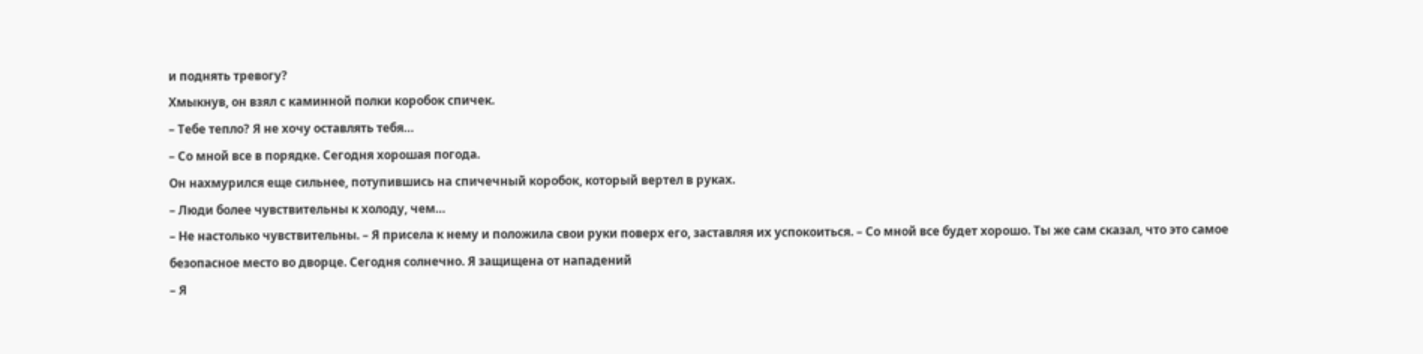и поднять тревогу?
Хмыкнув, он взял с каминной полки коробок спичек.
– Тебе тепло? Я не хочу оставлять тебя…
– Со мной все в порядке. Сегодня хорошая погода.
Он нахмурился еще сильнее, потупившись на спичечный коробок, который вертел в руках.
– Люди более чувствительны к холоду, чем…
– Не настолько чувствительны. – Я присела к нему и положила свои руки поверх его, заставляя их успокоиться. – Со мной все будет хорошо. Ты же сам сказал, что это самое безопасное место во дворце. Сегодня солнечно. Я защищена от нападений
– Я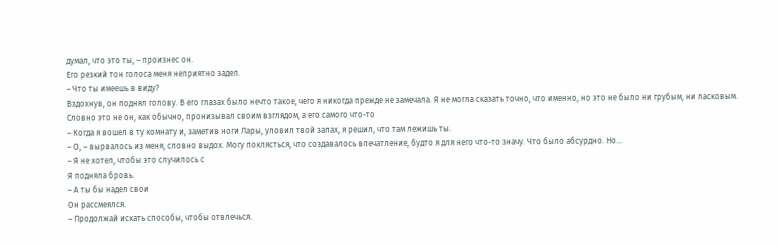думал, что это ты, – произнес он.
Его резкий тон голоса меня неприятно задел.
– Что ты имеешь в виду?
Вздохнув, он поднял голову. В его глазах было нечто такое, чего я никогда прежде не замечала. Я не могла сказать точно, что именно, но это не было ни грубым, ни ласковым. Словно это не он, как обычно, пронизывал своим взглядом, а его самого что-то
– Когда я вошел в ту комнату и, заметив ноги Лары, уловил твой запах, я решил, что там лежишь ты.
– О, – вырвалось из меня, словно выдох. Могу поклясться, что создавалось впечатление, будто я для него что-то значу. Что было абсурдно. Но…
– Я не хотел, чтобы это случилось с
Я подняла бровь.
– А ты бы надел свои
Он рассмеялся.
– Продолжай искать способы, чтобы отвлечься.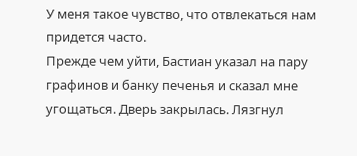У меня такое чувство, что отвлекаться нам придется часто.
Прежде чем уйти, Бастиан указал на пару графинов и банку печенья и сказал мне угощаться. Дверь закрылась. Лязгнул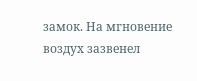замок. На мгновение воздух зазвенел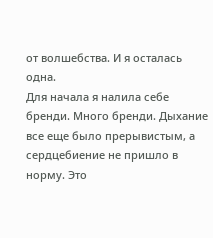от волшебства. И я осталась одна.
Для начала я налила себе бренди. Много бренди. Дыхание все еще было прерывистым, а сердцебиение не пришло в норму. Это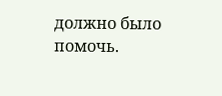должно было помочь.